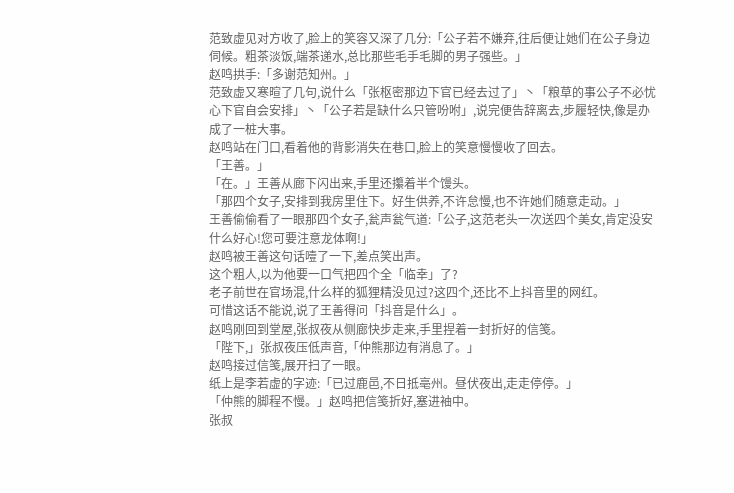范致虚见对方收了,脸上的笑容又深了几分:「公子若不嫌弃,往后便让她们在公子身边伺候。粗茶淡饭,端茶递水,总比那些毛手毛脚的男子强些。」
赵鸣拱手:「多谢范知州。」
范致虚又寒暄了几句,说什么「张枢密那边下官已经去过了」丶「粮草的事公子不必忧心下官自会安排」丶「公子若是缺什么只管吩咐」,说完便告辞离去,步履轻快,像是办成了一桩大事。
赵鸣站在门口,看着他的背影消失在巷口,脸上的笑意慢慢收了回去。
「王善。」
「在。」王善从廊下闪出来,手里还攥着半个馒头。
「那四个女子,安排到我房里住下。好生供养,不许怠慢,也不许她们随意走动。」
王善偷偷看了一眼那四个女子,瓮声瓮气道:「公子,这范老头一次送四个美女,肯定没安什么好心!您可要注意龙体啊!」
赵鸣被王善这句话噎了一下,差点笑出声。
这个粗人,以为他要一口气把四个全「临幸」了?
老子前世在官场混,什么样的狐狸精没见过?这四个,还比不上抖音里的网红。
可惜这话不能说,说了王善得问「抖音是什么」。
赵鸣刚回到堂屋,张叔夜从侧廊快步走来,手里捏着一封折好的信笺。
「陛下,」张叔夜压低声音,「仲熊那边有消息了。」
赵鸣接过信笺,展开扫了一眼。
纸上是李若虚的字迹:「已过鹿邑,不日抵亳州。昼伏夜出,走走停停。」
「仲熊的脚程不慢。」赵鸣把信笺折好,塞进袖中。
张叔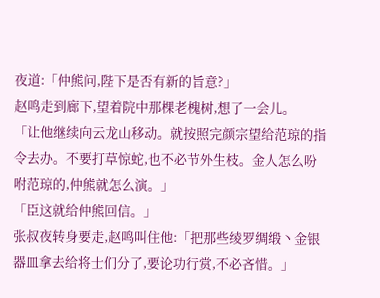夜道:「仲熊问,陛下是否有新的旨意?」
赵鸣走到廊下,望着院中那棵老槐树,想了一会儿。
「让他继续向云龙山移动。就按照完颜宗望给范琼的指令去办。不要打草惊蛇,也不必节外生枝。金人怎么吩咐范琼的,仲熊就怎么演。」
「臣这就给仲熊回信。」
张叔夜转身要走,赵鸣叫住他:「把那些绫罗绸缎丶金银器皿拿去给将士们分了,要论功行赏,不必吝惜。」